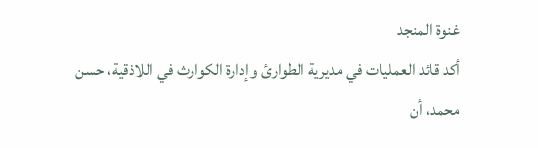غنوة المنجد
أكد قائد العمليات في مديرية الطوارئ وإدارة الكوارث في اللاذقية، حسن محمد، أن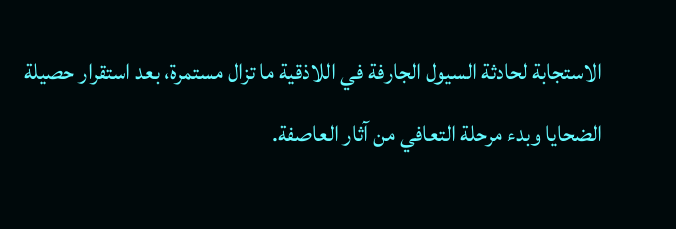الاستجابة لحادثة السيول الجارفة في اللاذقية ما تزال مستمرة، بعد استقرار حصيلة الضحايا وبدء مرحلة التعافي من آثار العاصفة.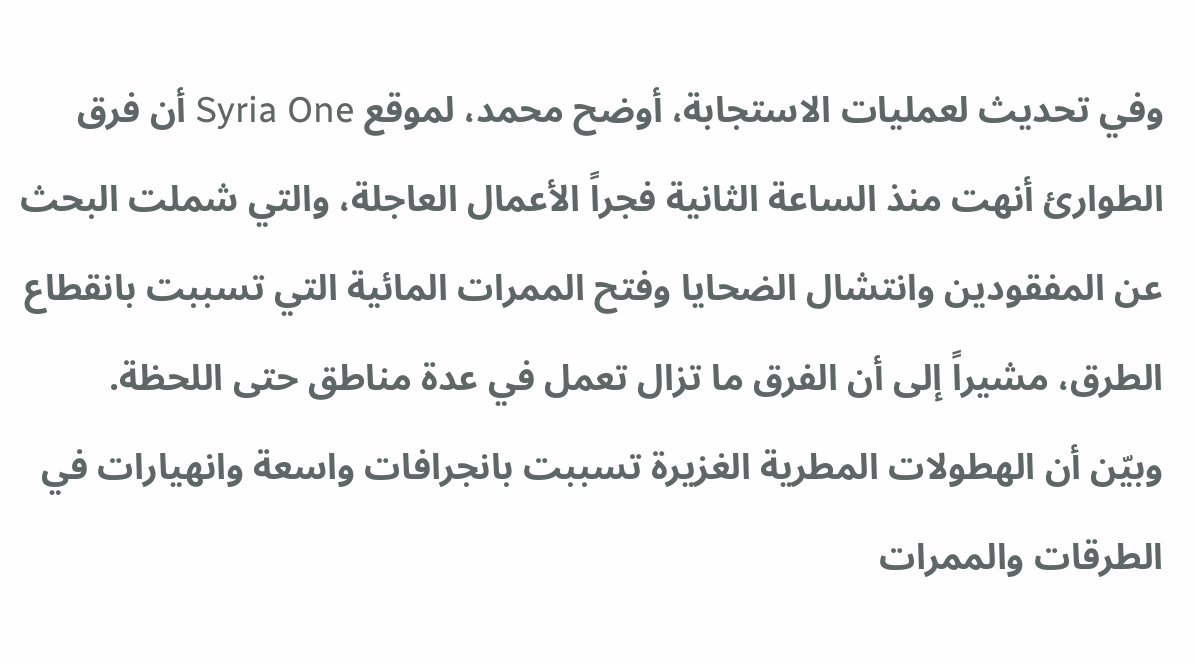وفي تحديث لعمليات الاستجابة، أوضح محمد، لموقع Syria One أن فرق الطوارئ أنهت منذ الساعة الثانية فجراً الأعمال العاجلة، والتي شملت البحث عن المفقودين وانتشال الضحايا وفتح الممرات المائية التي تسببت بانقطاع الطرق، مشيراً إلى أن الفرق ما تزال تعمل في عدة مناطق حتى اللحظة.
وبيّن أن الهطولات المطرية الغزيرة تسببت بانجرافات واسعة وانهيارات في الطرقات والممرات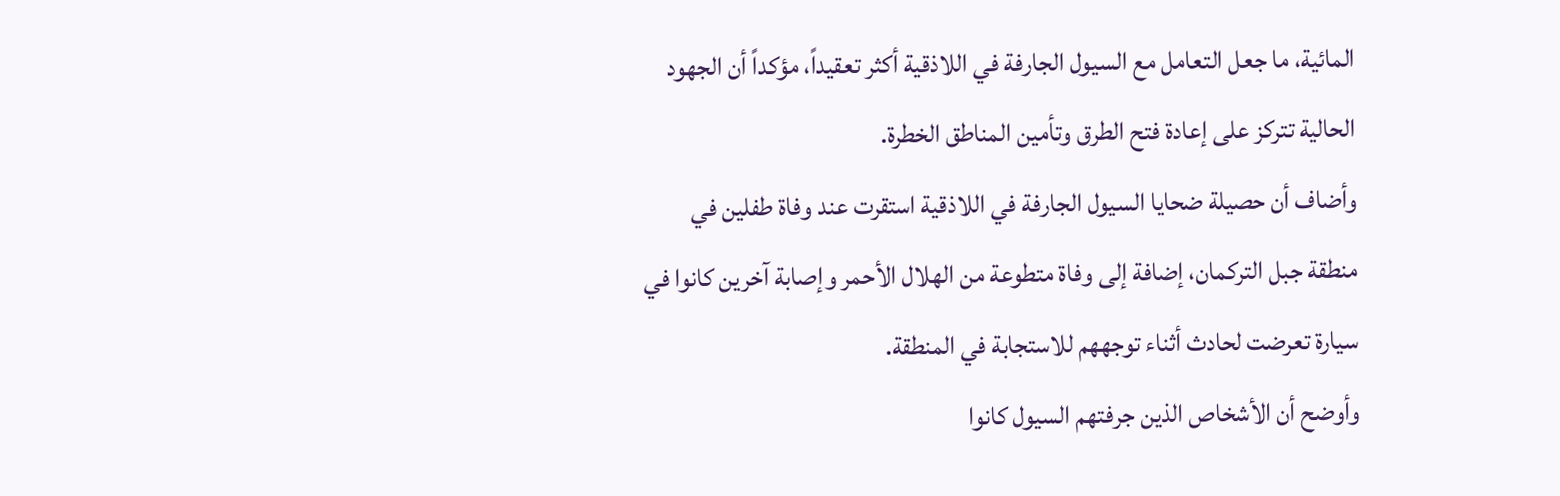المائية، ما جعل التعامل مع السيول الجارفة في اللاذقية أكثر تعقيداً، مؤكداً أن الجهود الحالية تتركز على إعادة فتح الطرق وتأمين المناطق الخطرة.
وأضاف أن حصيلة ضحايا السيول الجارفة في اللاذقية استقرت عند وفاة طفلين في منطقة جبل التركمان، إضافة إلى وفاة متطوعة من الهلال الأحمر وإصابة آخرين كانوا في سيارة تعرضت لحادث أثناء توجههم للاستجابة في المنطقة.
وأوضح أن الأشخاص الذين جرفتهم السيول كانوا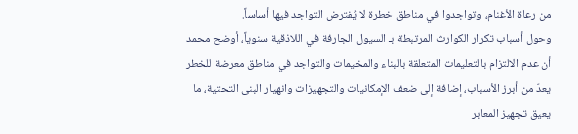من رعاة الأغنام، وتواجدوا في مناطق خطرة لا يُفترض التواجد فيها أساساً.
وحول أسباب تكرار الكوارث المرتبطة بـ السيول الجارفة في اللاذقية سنوياً، أوضح محمد أن عدم الالتزام بالتعليمات المتعلقة بالبناء والمخيمات والتواجد في مناطق معرضة للخطر يعدّ من أبرز الأسباب، إضافة إلى ضعف الإمكانيات والتجهيزات وانهيار البنى التحتية، ما يعيق تجهيز المعابر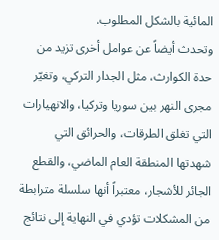المائية بالشكل المطلوب.
وتحدث أيضاً عن عوامل أخرى تزيد من حدة الكوارث، مثل الجدار التركي، وتغيّر مجرى النهر بين سوريا وتركيا، والانهيارات التي تغلق الطرقات، والحرائق التي شهدتها المنطقة العام الماضي، والقطع الجائر للأشجار، معتبراً أنها سلسلة مترابطة من المشكلات تؤدي في النهاية إلى نتائج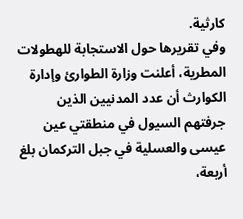كارثية.
وفي تقريرها حول الاستجابة للهطولات المطرية، أعلنت وزارة الطوارئ وإدارة الكوارث أن عدد المدنيين الذين جرفتهم السيول في منطقتي عين عيسى والعسلية في جبل التركمان بلغ أربعة،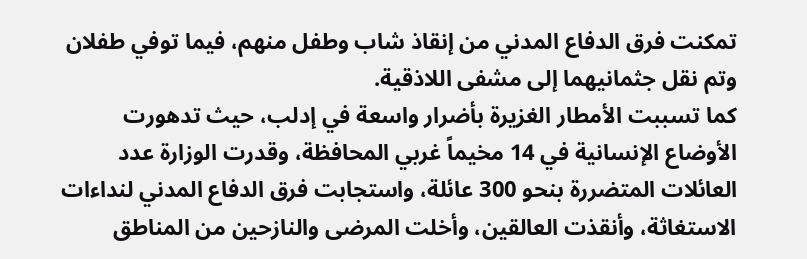تمكنت فرق الدفاع المدني من إنقاذ شاب وطفل منهم، فيما توفي طفلان وتم نقل جثمانيهما إلى مشفى اللاذقية.
كما تسببت الأمطار الغزيرة بأضرار واسعة في إدلب، حيث تدهورت الأوضاع الإنسانية في 14 مخيماً غربي المحافظة، وقدرت الوزارة عدد العائلات المتضررة بنحو 300 عائلة، واستجابت فرق الدفاع المدني لنداءات الاستغاثة، وأنقذت العالقين، وأخلت المرضى والنازحين من المناطق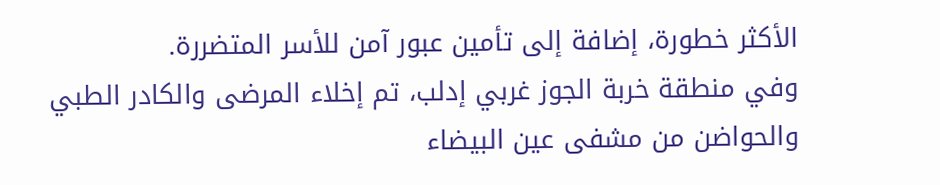الأكثر خطورة، إضافة إلى تأمين عبور آمن للأسر المتضررة.
وفي منطقة خربة الجوز غربي إدلب، تم إخلاء المرضى والكادر الطبي والحواضن من مشفى عين البيضاء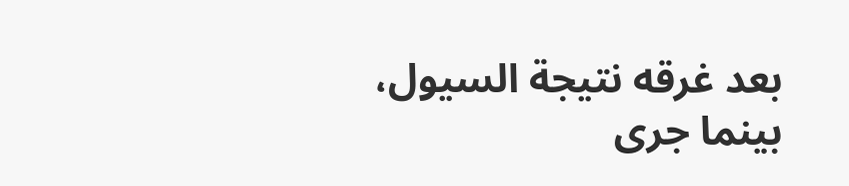بعد غرقه نتيجة السيول، بينما جرى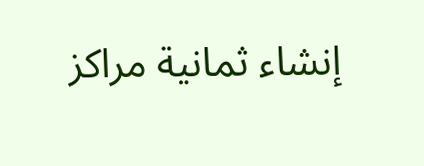إنشاء ثمانية مراكز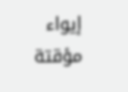إيواء مؤقتة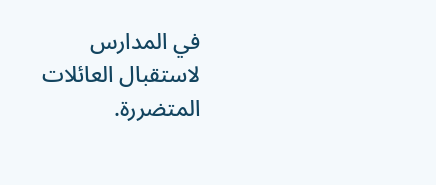في المدارس لاستقبال العائلات المتضررة.